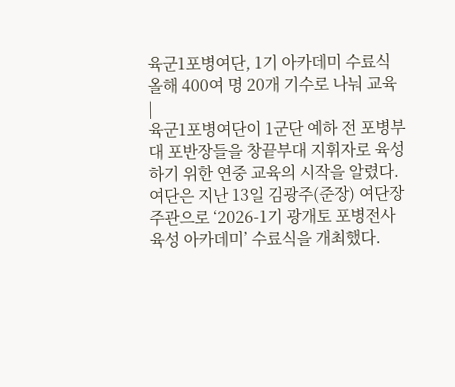육군1포병여단, 1기 아카데미 수료식
올해 400여 명 20개 기수로 나눠 교육
|
육군1포병여단이 1군단 예하 전 포병부대 포반장들을 창끝부대 지휘자로 육성하기 위한 연중 교육의 시작을 알렸다. 여단은 지난 13일 김광주(준장) 여단장 주관으로 ‘2026-1기 광개토 포병전사 육성 아카데미’ 수료식을 개최했다.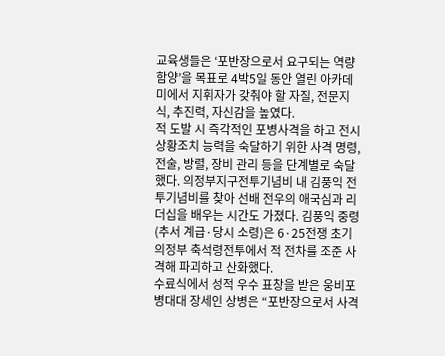교육생들은 ‘포반장으로서 요구되는 역량 함양’을 목표로 4박5일 동안 열린 아카데미에서 지휘자가 갖춰야 할 자질, 전문지식, 추진력, 자신감을 높였다.
적 도발 시 즉각적인 포병사격을 하고 전시 상황조치 능력을 숙달하기 위한 사격 명령, 전술, 방렬, 장비 관리 등을 단계별로 숙달했다. 의정부지구전투기념비 내 김풍익 전투기념비를 찾아 선배 전우의 애국심과 리더십을 배우는 시간도 가졌다. 김풍익 중령(추서 계급·당시 소령)은 6·25전쟁 초기 의정부 축석령전투에서 적 전차를 조준 사격해 파괴하고 산화했다.
수료식에서 성적 우수 표창을 받은 웅비포병대대 장세인 상병은 “포반장으로서 사격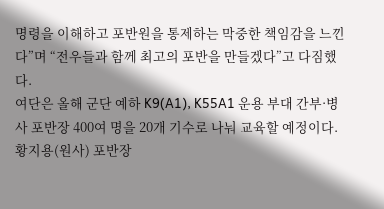명령을 이해하고 포반원을 통제하는 막중한 책임감을 느낀다”며 “전우들과 함께 최고의 포반을 만들겠다”고 다짐했다.
여단은 올해 군단 예하 K9(A1), K55A1 운용 부대 간부·병사 포반장 400여 명을 20개 기수로 나눠 교육할 예정이다.
황지용(원사) 포반장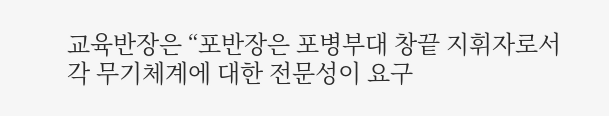교육반장은 “포반장은 포병부대 창끝 지휘자로서 각 무기체계에 대한 전문성이 요구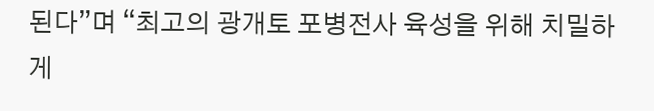된다”며 “최고의 광개토 포병전사 육성을 위해 치밀하게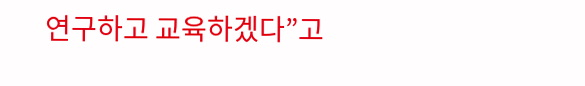연구하고 교육하겠다”고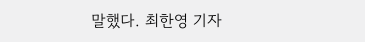말했다. 최한영 기자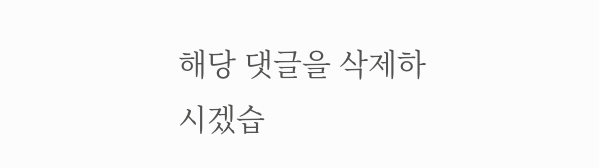해당 댓글을 삭제하시겠습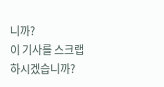니까?
이 기사를 스크랩 하시겠습니까?